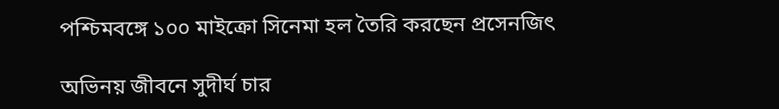পশ্চিমবঙ্গে ১০০ মাইক্রো সিনেমা হল তৈরি করছেন প্রসেনজিৎ

অভিনয় জীবনে সুদীর্ঘ চার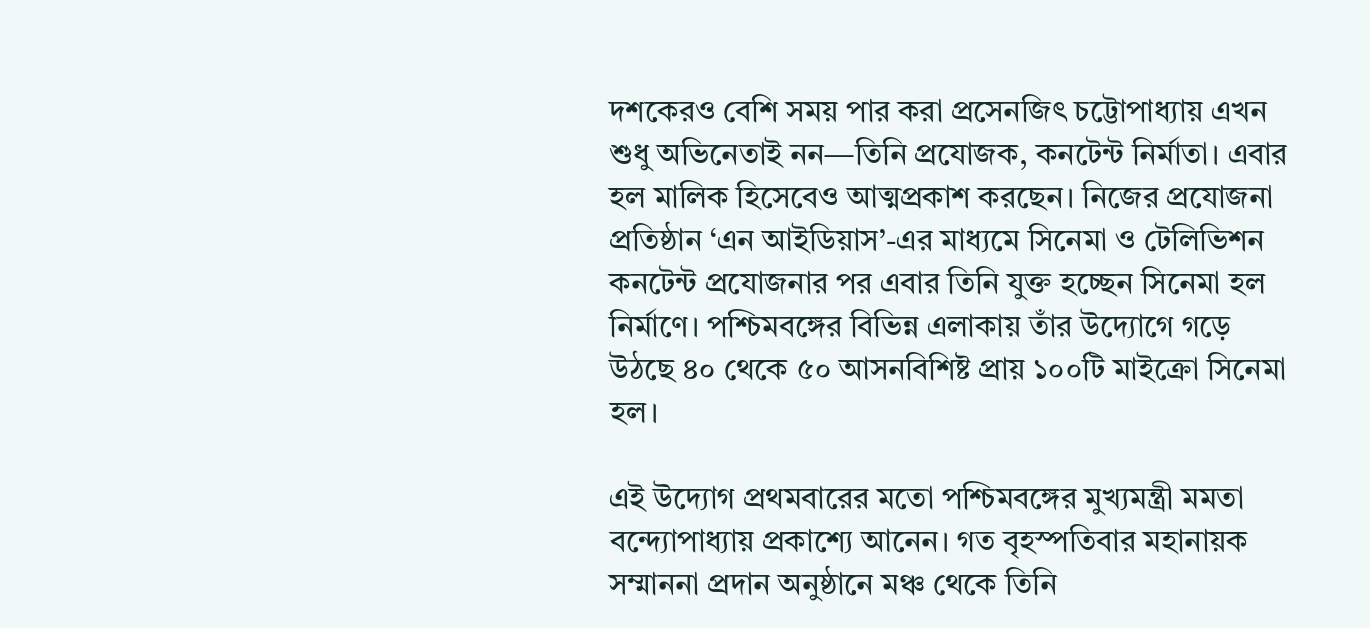দশকেরও বেশি সময় পার করা প্রসেনজিৎ চট্টোপাধ্যায় এখন শুধু অভিনেতাই নন—তিনি প্রযোজক, কনটেন্ট নির্মাতা। এবার হল মালিক হিসেবেও আত্মপ্রকাশ করছেন। নিজের প্রযোজনা প্রতিষ্ঠান ‘এন আইডিয়াস’-এর মাধ্যমে সিনেমা ও টেলিভিশন কনটেন্ট প্রযোজনার পর এবার তিনি যুক্ত হচ্ছেন সিনেমা হল নির্মাণে। পশ্চিমবঙ্গের বিভিন্ন এলাকায় তাঁর উদ্যোগে গড়ে উঠছে ৪০ থেকে ৫০ আসনবিশিষ্ট প্রায় ১০০টি মাইক্রো সিনেমা হল।

এই উদ্যোগ প্রথমবারের মতো পশ্চিমবঙ্গের মুখ্যমন্ত্রী মমতা বন্দ্যোপাধ্যায় প্রকাশ্যে আনেন। গত বৃহস্পতিবার মহানায়ক সম্মাননা প্রদান অনুষ্ঠানে মঞ্চ থেকে তিনি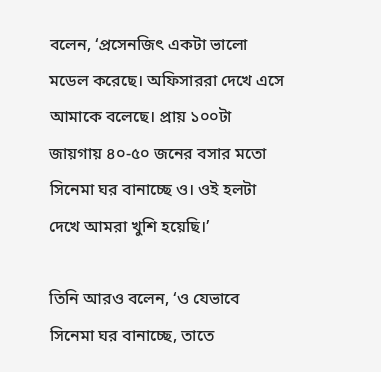বলেন, ‘প্রসেনজিৎ একটা ভালো মডেল করেছে। অফিসাররা দেখে এসে আমাকে বলেছে। প্রায় ১০০টা জায়গায় ৪০-৫০ জনের বসার মতো সিনেমা ঘর বানাচ্ছে ও। ওই হলটা দেখে আমরা খুশি হয়েছি।’

তিনি আরও বলেন, ‘ও যেভাবে সিনেমা ঘর বানাচ্ছে, তাতে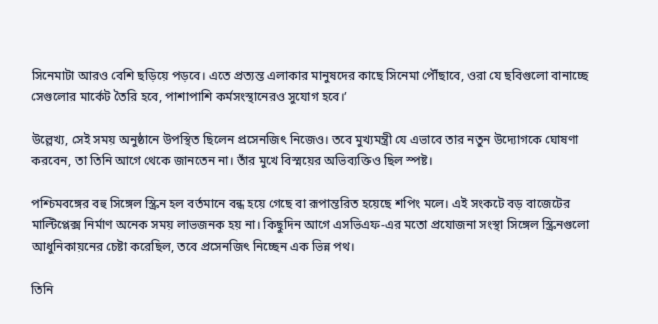সিনেমাটা আরও বেশি ছড়িয়ে পড়বে। এতে প্রত্যন্ত এলাকার মানুষদের কাছে সিনেমা পৌঁছাবে, ওরা যে ছবিগুলো বানাচ্ছে সেগুলোর মার্কেট তৈরি হবে, পাশাপাশি কর্মসংস্থানেরও সুযোগ হবে।’

উল্লেখ্য, সেই সময় অনুষ্ঠানে উপস্থিত ছিলেন প্রসেনজিৎ নিজেও। তবে মুখ্যমন্ত্রী যে এভাবে তার নতুন উদ্যোগকে ঘোষণা করবেন, তা তিনি আগে থেকে জানতেন না। তাঁর মুখে বিস্ময়ের অভিব্যক্তিও ছিল স্পষ্ট।

পশ্চিমবঙ্গের বহু সিঙ্গেল স্ক্রিন হল বর্তমানে বন্ধ হয়ে গেছে বা রূপান্তরিত হয়েছে শপিং মলে। এই সংকটে বড় বাজেটের মাল্টিপ্লেক্স নির্মাণ অনেক সময় লাভজনক হয় না। কিছুদিন আগে এসভিএফ-এর মতো প্রযোজনা সংস্থা সিঙ্গেল স্ক্রিনগুলো আধুনিকায়নের চেষ্টা করেছিল, তবে প্রসেনজিৎ নিচ্ছেন এক ভিন্ন পথ।

তিনি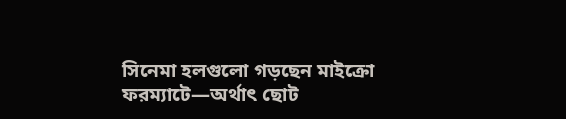সিনেমা হলগুলো গড়ছেন মাইক্রো ফরম্যাটে—অর্থাৎ ছোট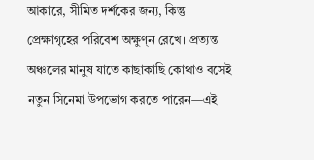আকারে, সীমিত দর্শকের জন্য, কিন্তু প্রেক্ষাগৃহের পরিবেশ অক্ষুণ্ন রেখে। প্রত্যন্ত অঞ্চলের মানুষ যাতে কাছাকাছি কোথাও বসেই নতুন সিনেমা উপভোগ করতে পারেন—এই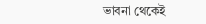ভাবনা থেকেই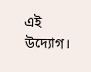এই উদ্যোগ।